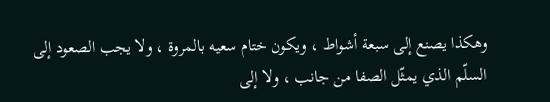وهكذا يصنع إلى سبعة أشواط ، ويكون ختام سعيه بالمروة ، ولا يجب الصعود إلى السلّم الذي يمثّل الصفا من جانب ، ولا إلى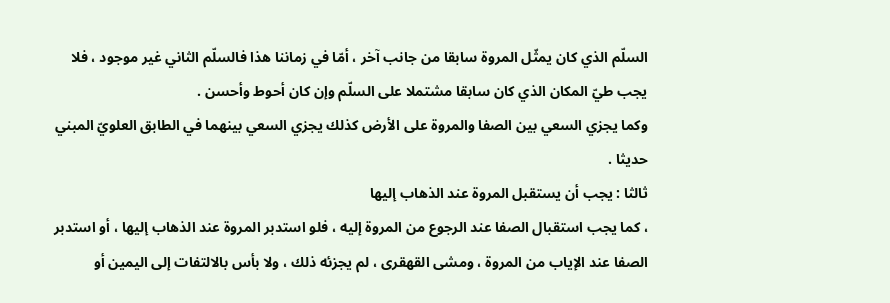السلّم الذي كان يمثّل المروة سابقا من جانب آخر ، أمّا في زماننا هذا فالسلّم الثاني غير موجود ، فلا يجب طيّ المكان الذي كان سابقا مشتملا على السلّم وإن كان أحوط وأحسن .
وكما يجزي السعي بين الصفا والمروة على الأرض كذلك يجزي السعي بينهما في الطابق العلويّ المبني حديثا .
ثالثا : يجب أن يستقبل المروة عند الذهاب إليها
، كما يجب استقبال الصفا عند الرجوع من المروة إليه ، فلو استدبر المروة عند الذهاب إليها ، أو استدبر الصفا عند الإياب من المروة ، ومشى القهقرى ، لم يجزئه ذلك ، ولا بأس بالالتفات إلى اليمين أو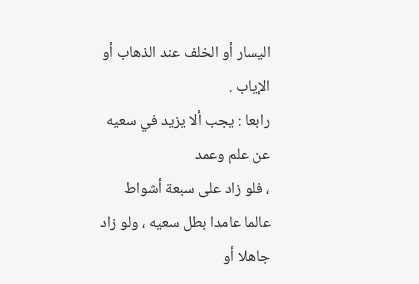اليسار أو الخلف عند الذهاب أو الإياب .
رابعا : يجب ألا يزيد في سعيه عن علم وعمد
، فلو زاد على سبعة أشواط عالما عامدا بطل سعيه ، ولو زاد جاهلا أو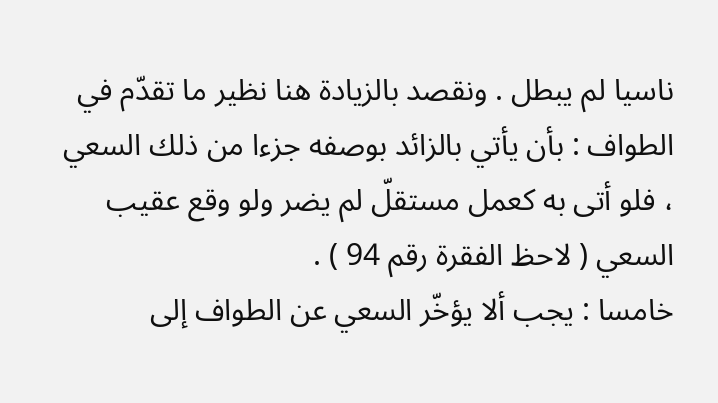ناسيا لم يبطل . ونقصد بالزيادة هنا نظير ما تقدّم في الطواف : بأن يأتي بالزائد بوصفه جزءا من ذلك السعي ، فلو أتى به كعمل مستقلّ لم يضر ولو وقع عقيب السعي ( لاحظ الفقرة رقم 94 ) .
خامسا : يجب ألا يؤخّر السعي عن الطواف إلى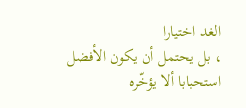الغد اختيارا
، بل يحتمل أن يكون الأفضل استحبابا ألا يؤخّره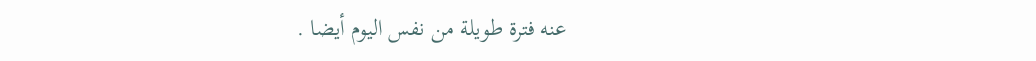عنه فترة طويلة من نفس اليوم أيضا .